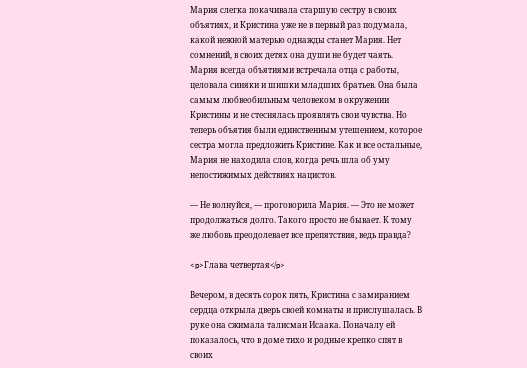Мария слегка покачивала старшую сестру в своих объятиях, и Кристина уже не в первый раз подумала, какой нежной матерью однажды станет Мария. Нет сомнений, в своих детях она души не будет чаять. Мария всегда объятиями встречала отца с работы, целовала синяки и шишки младших братьев. Она была самым любвеобильным человеком в окружении Кристины и не стеснялась проявлять свои чувства. Но теперь объятия были единственным утешением, которое сестра могла предложить Кристине. Как и все остальные, Мария не находила слов, когда речь шла об уму непостижимых действиях нацистов.

— Не волнуйся, — проговорила Мария. — Это не может продолжаться долго. Такого просто не бывает. К тому же любовь преодолевает все препятствия, ведь правда?

<p>Глава четвертая</p>

Вечером, в десять сорок пять, Кристина с замиранием сердца открыла дверь своей комнаты и прислушалась. В руке она сжимала талисман Исаака. Поначалу ей показалось, что в доме тихо и родные крепко спят в своих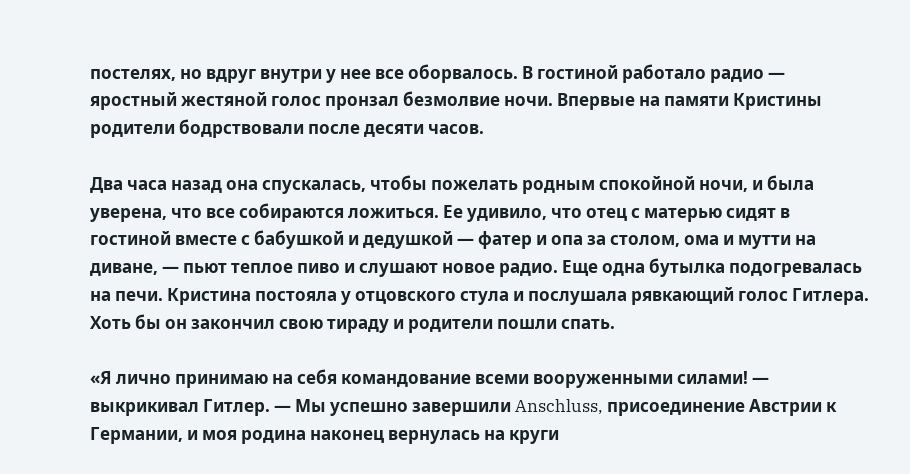постелях, но вдруг внутри у нее все оборвалось. В гостиной работало радио — яростный жестяной голос пронзал безмолвие ночи. Впервые на памяти Кристины родители бодрствовали после десяти часов.

Два часа назад она спускалась, чтобы пожелать родным спокойной ночи, и была уверена, что все собираются ложиться. Ее удивило, что отец с матерью сидят в гостиной вместе с бабушкой и дедушкой — фатер и опа за столом, ома и мутти на диване, — пьют теплое пиво и слушают новое радио. Еще одна бутылка подогревалась на печи. Кристина постояла у отцовского стула и послушала рявкающий голос Гитлера. Хоть бы он закончил свою тираду и родители пошли спать.

«Я лично принимаю на себя командование всеми вооруженными силами! — выкрикивал Гитлер. — Мы успешно завершили Anschluss, присоединение Австрии к Германии, и моя родина наконец вернулась на круги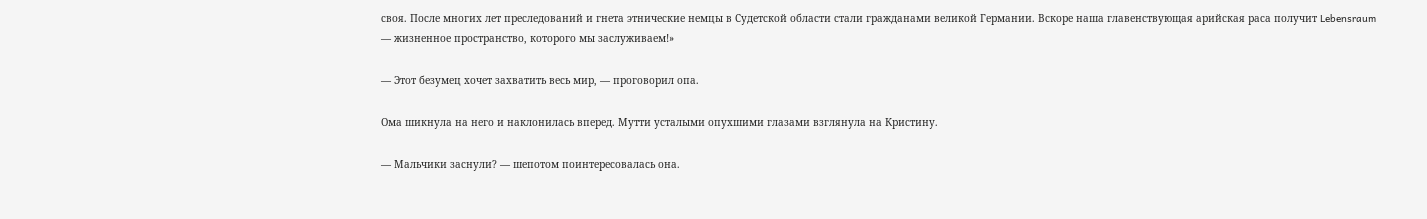своя. После многих лет преследований и гнета этнические немцы в Судетской области стали гражданами великой Германии. Вскоре наша главенствующая арийская раса получит Lebensraum — жизненное пространство, которого мы заслуживаем!»

— Этот безумец хочет захватить весь мир, — проговорил опа.

Ома шикнула на него и наклонилась вперед. Мутти усталыми опухшими глазами взглянула на Кристину.

— Мальчики заснули? — шепотом поинтересовалась она.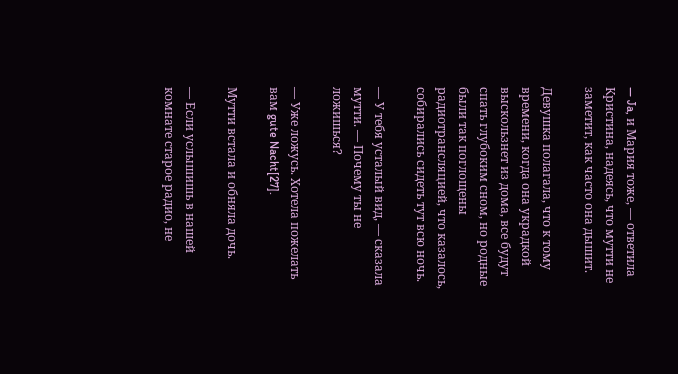— Ja, и Мария тоже, — ответила Кристина, надеясь, что мутти не заметит, как часто она дышит.

Девушка полагала, что к тому времени, когда она украдкой выскользнет из дома, все будут спать глубоким сном, но родные были так поглощены радиотрансляцией, что казалось, собирались сидеть тут всю ночь.

— У тебя усталый вид, — сказала мутти. — Почему ты не ложишься?

— Уже ложусь. Хотела пожелать вам gute Nacht[27].

Мутти встала и обняла дочь.

— Если услышишь в нашей комнате старое радио, не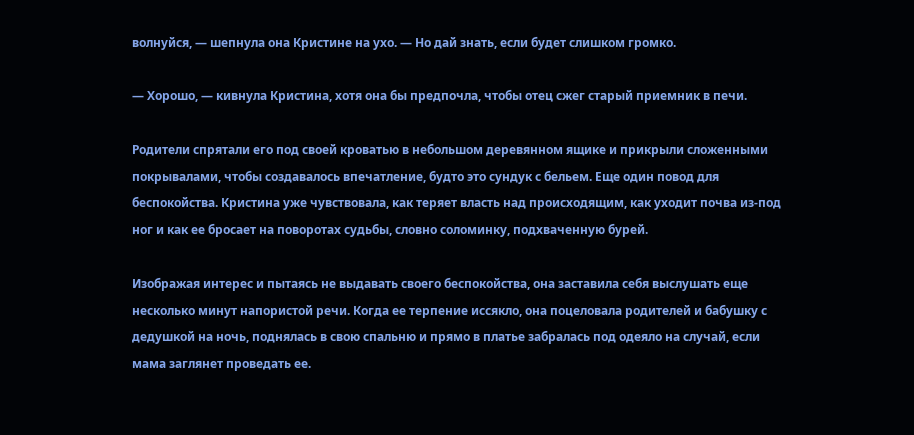волнуйся, — шепнула она Кристине на ухо. — Но дай знать, если будет слишком громко.

— Хорошо, — кивнула Кристина, хотя она бы предпочла, чтобы отец сжег старый приемник в печи.

Родители спрятали его под своей кроватью в небольшом деревянном ящике и прикрыли сложенными покрывалами, чтобы создавалось впечатление, будто это сундук с бельем. Еще один повод для беспокойства. Кристина уже чувствовала, как теряет власть над происходящим, как уходит почва из-под ног и как ее бросает на поворотах судьбы, словно соломинку, подхваченную бурей.

Изображая интерес и пытаясь не выдавать своего беспокойства, она заставила себя выслушать еще несколько минут напористой речи. Когда ее терпение иссякло, она поцеловала родителей и бабушку с дедушкой на ночь, поднялась в свою спальню и прямо в платье забралась под одеяло на случай, если мама заглянет проведать ее.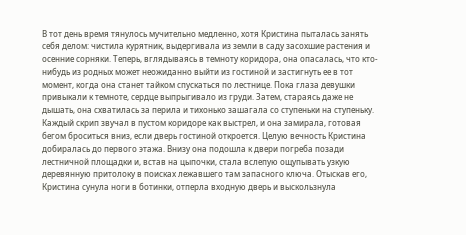В тот день время тянулось мучительно медленно, хотя Кристина пыталась занять себя делом: чистила курятник, выдергивала из земли в саду засохшие растения и осенние сорняки. Теперь, вглядываясь в темноту коридора, она опасалась, что кто-нибудь из родных может неожиданно выйти из гостиной и застигнуть ее в тот момент, когда она станет тайком спускаться по лестнице. Пока глаза девушки привыкали к темноте, сердце выпрыгивало из груди. Затем, стараясь даже не дышать, она схватилась за перила и тихонько зашагала со ступеньки на ступеньку. Каждый скрип звучал в пустом коридоре как выстрел, и она замирала, готовая бегом броситься вниз, если дверь гостиной откроется. Целую вечность Кристина добиралась до первого этажа. Внизу она подошла к двери погреба позади лестничной площадки и, встав на цыпочки, стала вслепую ощупывать узкую деревянную притолоку в поисках лежавшего там запасного ключа. Отыскав его, Кристина сунула ноги в ботинки, отперла входную дверь и выскользнула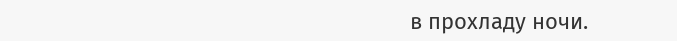в прохладу ночи.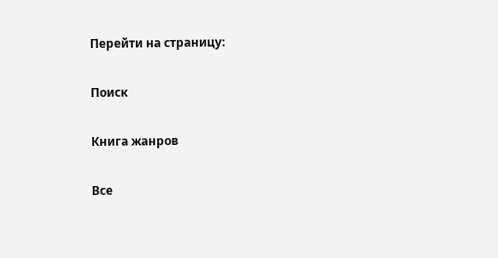Перейти на страницу:

Поиск

Книга жанров

Все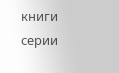книги серии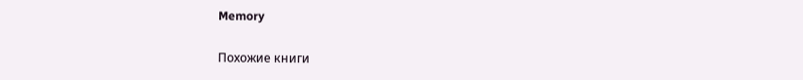Memory

Похожие книги